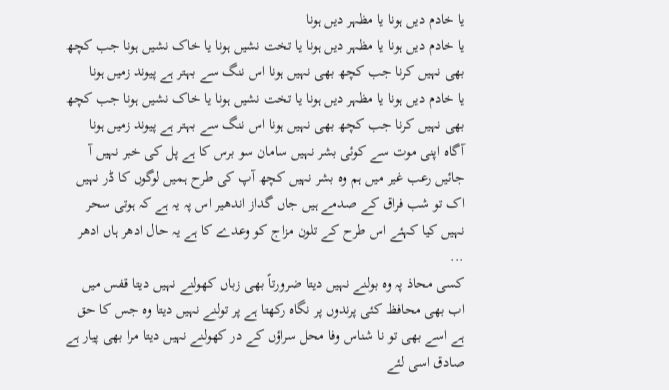یا خادم دیں ہونا یا مظہر دیں ہونا
یا خادم دیں ہونا یا مظہر دیں ہونا یا تخت نشیں ہونا یا خاک نشیں ہونا جب کچھ بھی نہیں کرنا جب کچھ بھی نہیں ہونا اس ننگ سے بہتر ہے پیوند زمیں ہونا
یا خادم دیں ہونا یا مظہر دیں ہونا یا تخت نشیں ہونا یا خاک نشیں ہونا جب کچھ بھی نہیں کرنا جب کچھ بھی نہیں ہونا اس ننگ سے بہتر ہے پیوند زمیں ہونا
آگاہ اپنی موت سے کوئی بشر نہیں سامان سو برس کا ہے پل کی خبر نہیں آ جائیں رعب غیر میں ہم وہ بشر نہیں کچھ آپ کی طرح ہمیں لوگوں کا ڈر نہیں اک تو شب فراق کے صدمے ہیں جاں گداز اندھیر اس پہ یہ ہے کہ ہوتی سحر نہیں کیا کہئے اس طرح کے تلون مزاج کو وعدے کا ہے یہ حال ادھر ہاں ادھر ...
کسی محاذ پہ وہ بولنے نہیں دیتا ضرورتاً بھی زباں کھولنے نہیں دیتا قفس میں اب بھی محافظ کئی پرندوں پر نگاہ رکھتا ہے پر تولنے نہیں دیتا وہ جس کا حق ہے اسے بھی تو نا شناس وفا محل سراؤں کے در کھولنے نہیں دیتا مرا بھی پیار ہے صادق اسی لئے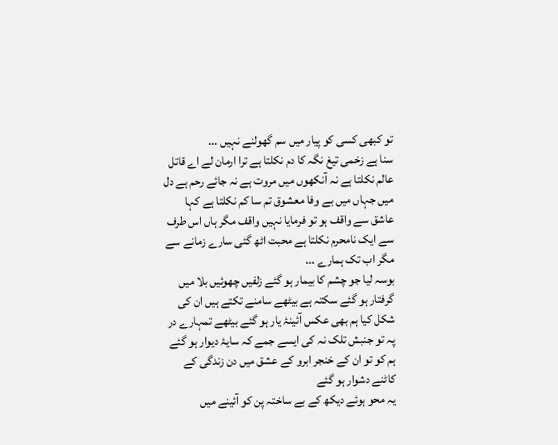تو کبھی کسی کو پیار میں سم گھولنے نہیں ...
سنا ہے زخمی تیغ نگہ کا دم نکلتا ہے ترا ارمان لے اے قاتل عالم نکلتا ہے نہ آنکھوں میں مروت ہے نہ جائے رحم ہے دل میں جہاں میں بے وفا معشوق تم سا کم نکلتا ہے کہا عاشق سے واقف ہو تو فرمایا نہیں واقف مگر ہاں اس طرف سے ایک نامحرم نکلتا ہے محبت اٹھ گئی سارے زمانے سے مگر اب تک ہمارے ...
بوسہ لیا جو چشم کا بیمار ہو گئے زلفیں چھوئیں بلا میں گرفتار ہو گئے سکتہ ہے بیٹھے سامنے تکتے ہیں ان کی شکل کیا ہم بھی عکس آئینۂ یار ہو گئے بیٹھے تمہارے در پہ تو جنبش تلک نہ کی ایسے جمے کہ سایۂ دیوار ہو گئے ہم کو تو ان کے خنجر ابرو کے عشق میں دن زندگی کے کاٹنے دشوار ہو گئے
یہ محو ہوئے دیکھ کے بے ساختہ پن کو آئینے میں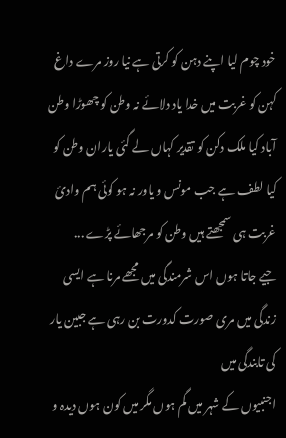خود چوم لیا اپنے دہن کو کرتی ہے نیا روز مرے داغ کہن کو غربت میں خدا یاد دلائے نہ وطن کو چھوڑا وطن آباد کیا ملک دکن کو تقدیر کہاں لے گئی یاران وطن کو کیا لطف ہے جب مونس و یاور نہ ہو کوئی ہم وادئ غربت ہی سمجھتے ہیں وطن کو مرجھائے پڑے ...
جیے جاتا ہوں اس شرمندگی میں مجھے مرنا ہے ایسی زندگی میں مری صورت کدورت بن رہی ہے جبین یار کی تابندگی میں
اجنبیوں کے شہر میں گم ہوں مگر میں کون ہوں دیدہ و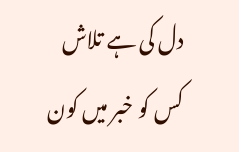دل کی ہے تلاش کس کو خبر میں کون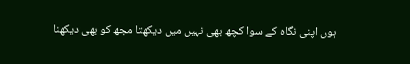ہوں اپنی نگاہ کے سوا کچھ بھی نہیں میں دیکھتا مجھ کو بھی دیکھنا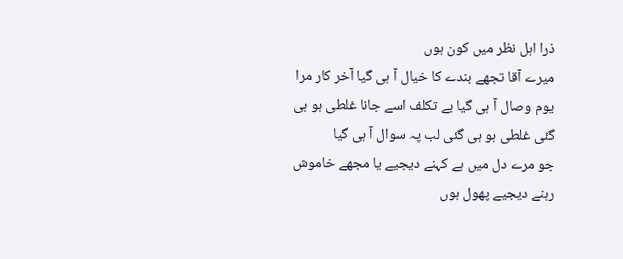ذرا اہل نظر میں کون ہوں
میرے آقا تجھے بندے کا خیال آ ہی گیا آخر کار مرا یوم وصال آ ہی گیا بے تکلف اسے جانا غلطی ہو ہی گئی غلطی ہو ہی گئی لب پہ سوال آ ہی گیا
جو مرے دل میں ہے کہنے دیجیے یا مجھے خاموش رہنے دیجیے پھول ہوں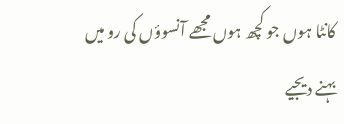کانٹا ہوں جو کچھ ہوں مجھے آنسوؤں کی رو میں بہنے دیجیے